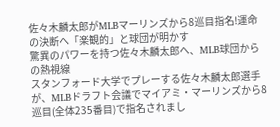佐々木麟太郎がMLBマーリンズから8巡目指名!運命の決断へ「楽観的」と球団が明かす
驚異のパワーを持つ佐々木麟太郎へ、MLB球団からの熱視線
スタンフォード大学でプレーする佐々木麟太郎選手が、MLBドラフト会議でマイアミ・マーリンズから8巡目(全体235番目)で指名されまし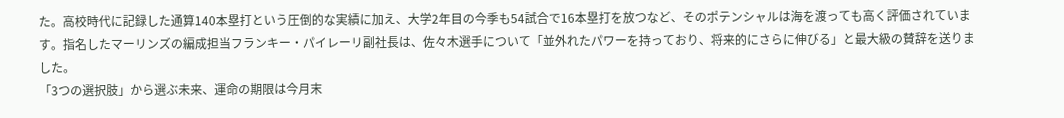た。高校時代に記録した通算140本塁打という圧倒的な実績に加え、大学2年目の今季も54試合で16本塁打を放つなど、そのポテンシャルは海を渡っても高く評価されています。指名したマーリンズの編成担当フランキー・パイレーリ副社長は、佐々木選手について「並外れたパワーを持っており、将来的にさらに伸びる」と最大級の賛辞を送りました。
「3つの選択肢」から選ぶ未来、運命の期限は今月末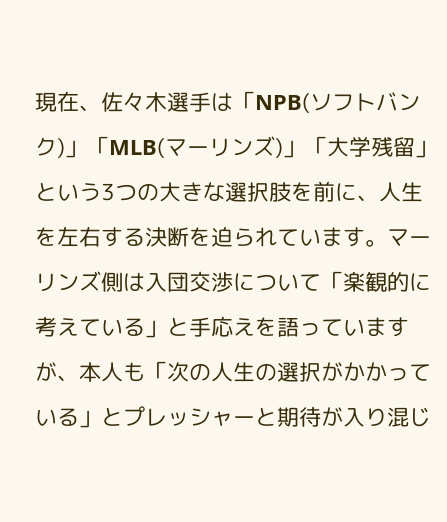現在、佐々木選手は「NPB(ソフトバンク)」「MLB(マーリンズ)」「大学残留」という3つの大きな選択肢を前に、人生を左右する決断を迫られています。マーリンズ側は入団交渉について「楽観的に考えている」と手応えを語っていますが、本人も「次の人生の選択がかかっている」とプレッシャーと期待が入り混じ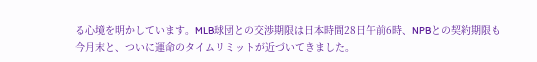る心境を明かしています。MLB球団との交渉期限は日本時間28日午前6時、NPBとの契約期限も今月末と、ついに運命のタイムリミットが近づいてきました。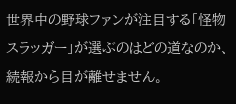世界中の野球ファンが注目する「怪物スラッガー」が選ぶのはどの道なのか、続報から目が離せません。